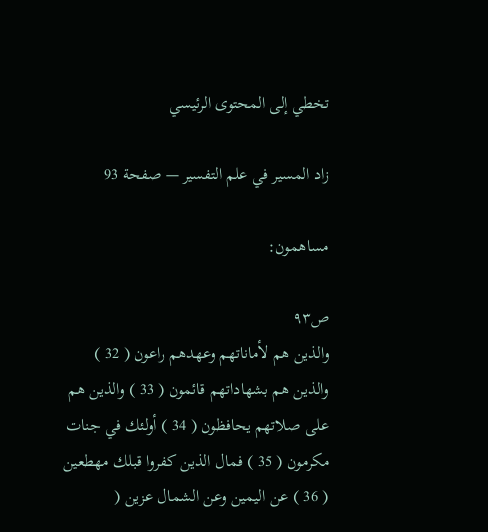تخطي إلى المحتوى الرئيسي

زاد المسير في علم التفسير — صفحة 93

مساهمون:

ص٩٣
والذين هم لأماناتهم وعهدهم راعون ( 32 ) والذين هم بشهاداتهم قائمون ( 33 ) والذين هم على صلاتهم يحافظون ( 34 ) أولئك في جنات مكرمون ( 35 ) فمال الذين كفروا قبلك مهطعين ( 36 ) عن اليمين وعن الشمال عزين (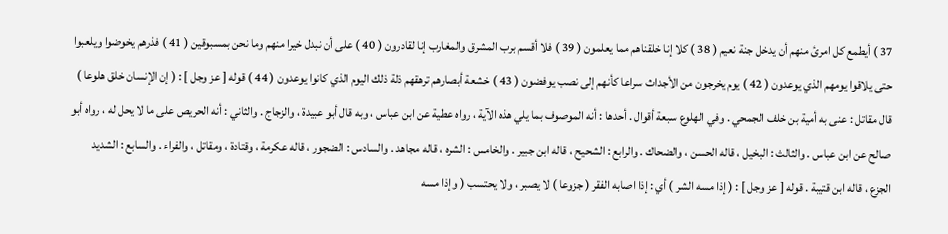37 ) أيطمع كل امرئ منهم أن يدخل جنة نعيم ( 38 ) كلا إنا خلقناهم مما يعلمون ( 39 ) فلا أقسم برب المشرق والمغارب إنا لقادرون ( 40 ) على أن نبدل خيرا منهم وما نحن بمسبوقين ( 41 ) فذرهم يخوضوا ويلعبوا حتى يلاقوا يومهم الذي يوعدون ( 42 ) يوم يخرجون من الأجداث سراعا كأنهم إلى نصب يوفضون ( 43 ) خشعة أبصارهم ترهقهم ذلة ذلك اليوم الذي كانوا يوعدون ( 44 ) قوله [ عز وجل ] : ( إن الإنسان خلق هلوعا ) قال مقاتل : عنى به أمية بن خلف الجمحي . وفي الهلوع سبعة أقوال . أحدها : أنه الموصوف بما يلي هذه الآية ، رواه عطية عن ابن عباس ، وبه قال أبو عبيدة ، والزجاج . والثاني : أنه الحريص على ما لا يحل له ، رواه أبو صالح عن ابن عباس . والثالث : البخيل ، قاله الحسن ، والضحاك . والرابع : الشحيح ، قاله ابن جبير . والخامس : الشره ، قاله مجاهد . والسادس : الضجور ، قاله عكرمة ، وقتادة ، ومقاتل ، والفراء . والسابع : الشديد الجزع ، قاله ابن قتيبة . قوله [ عز وجل ] : ( إذا مسه الشر ) أي : إذا اصابه الفقر ( جزوعا ) لا يصبر ، ولا يحتسب ( وإذا مسه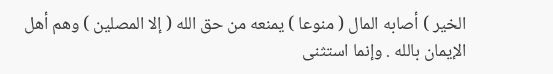الخير ) أصابه المال ( منوعا ) يمنعه من حق الله ( إلا المصلين ) وهم أهل الإيمان بالله . وإنما استثنى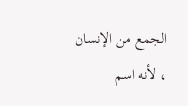الجمع من الإنسان ، لأنه اسم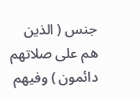جنس ( الذين هم على صلاتهم دائمون ) وفيهم